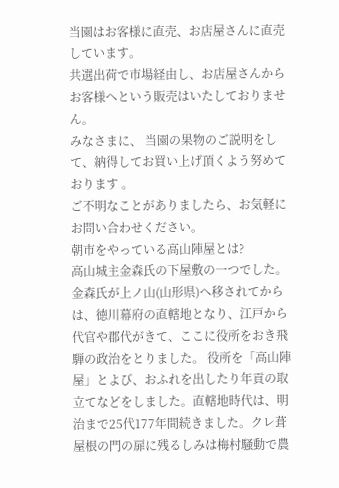当園はお客様に直売、お店屋さんに直売しています。
共選出荷で市場経由し、お店屋さんからお客様へという販売はいたしておりません。
みなさまに、 当園の果物のご説明をして、納得してお買い上げ頂くよう努めております 。
ご不明なことがありましたら、お気軽にお問い合わせください。
朝市をやっている高山陣屋とは?
高山城主金森氏の下屋敷の一つでした。金森氏が上ノ山(山形県)へ移されてからは、徳川幕府の直轄地となり、江戸から代官や郡代がきて、ここに役所をおき飛騨の政治をとりました。 役所を「高山陣屋」とよび、おふれを出したり年貢の取立てなどをしました。直轄地時代は、明治まで25代177年間続きました。クレ葺屋根の門の扉に残るしみは梅村騒動で農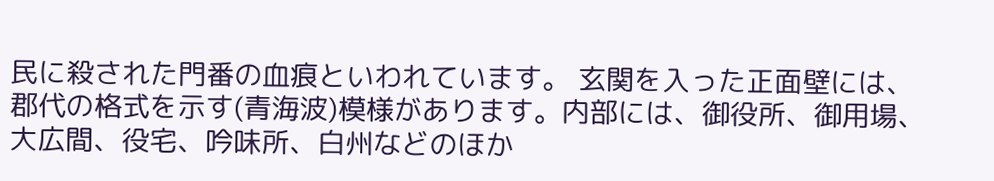民に殺された門番の血痕といわれています。 玄関を入った正面壁には、郡代の格式を示す(青海波)模様があります。内部には、御役所、御用場、大広間、役宅、吟味所、白州などのほか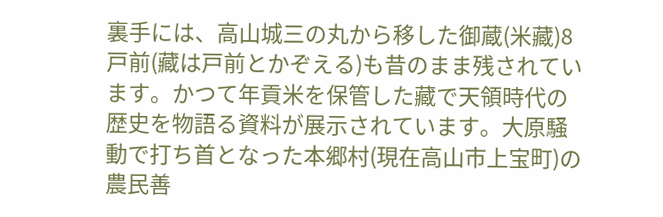裏手には、高山城三の丸から移した御蔵(米藏)8戸前(藏は戸前とかぞえる)も昔のまま残されています。かつて年貢米を保管した藏で天領時代の歴史を物語る資料が展示されています。大原騒動で打ち首となった本郷村(現在高山市上宝町)の農民善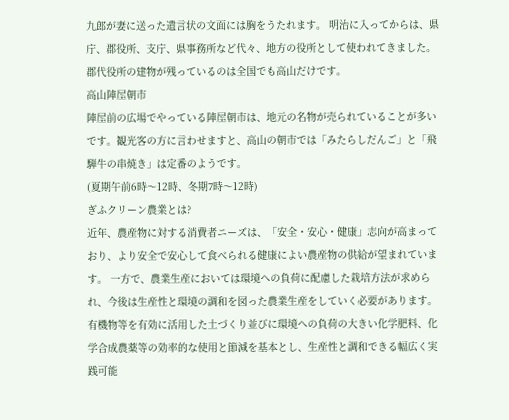九郎が妻に送った遺言状の文面には胸をうたれます。 明治に入ってからは、県庁、郡役所、支庁、県事務所など代々、地方の役所として使われてきました。郡代役所の建物が残っているのは全国でも高山だけです。
高山陣屋朝市
陣屋前の広場でやっている陣屋朝市は、地元の名物が売られていることが多いです。観光客の方に言わせますと、高山の朝市では「みたらしだんご」と「飛騨牛の串焼き」は定番のようです。
(夏期午前6時〜12時、冬期7時〜12時)
ぎふクリーン農業とは?
近年、農産物に対する消費者ニーズは、「安全・安心・健康」志向が高まっており、より安全で安心して食べられる健康によい農産物の供給が望まれています。 一方で、農業生産においては環境への負荷に配慮した栽培方法が求められ、今後は生産性と環境の調和を図った農業生産をしていく必要があります。
有機物等を有効に活用した土づくり並びに環境への負荷の大きい化学肥料、化学合成農薬等の効率的な使用と節減を基本とし、生産性と調和できる幅広く実践可能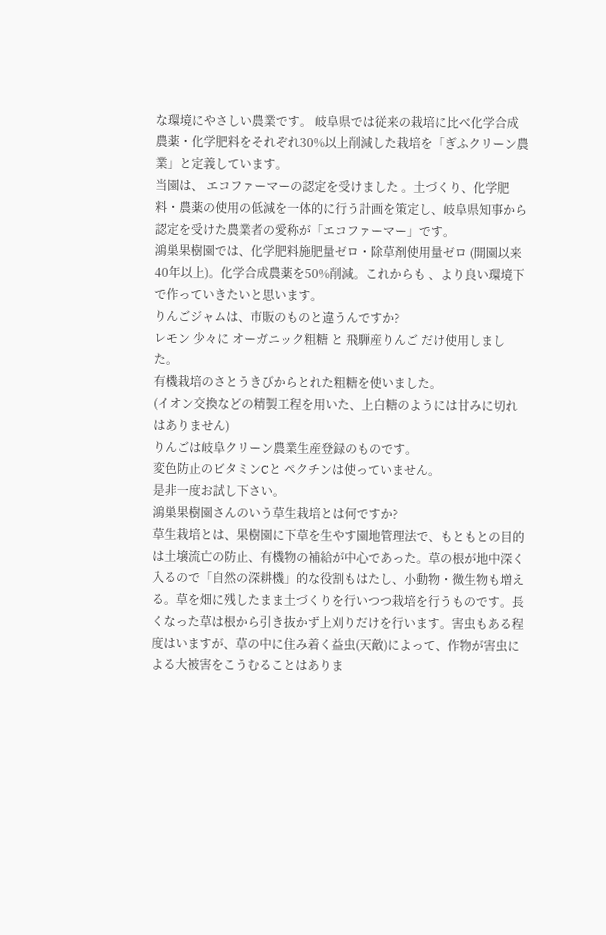な環境にやさしい農業です。 岐阜県では従来の栽培に比べ化学合成農薬・化学肥料をそれぞれ30%以上削減した栽培を「ぎふクリーン農業」と定義しています。
当園は、 エコファーマーの認定を受けました 。土づくり、化学肥料・農薬の使用の低減を一体的に行う計画を策定し、岐阜県知事から認定を受けた農業者の愛称が「エコファーマー」です。
鴻巣果樹園では、化学肥料施肥量ゼロ・除草剤使用量ゼロ (開園以来40年以上)。化学合成農薬を50%削減。これからも 、より良い環境下で作っていきたいと思います。
りんごジャムは、市販のものと違うんですか?
レモン 少々に オーガニック粗糖 と 飛騨産りんご だけ使用しました。
有機栽培のさとうきびからとれた粗糖を使いました。
(イオン交換などの精製工程を用いた、上白糖のようには甘みに切れはありません)
りんごは岐阜クリーン農業生産登録のものです。
変色防止のビタミンCと ペクチンは使っていません。
是非一度お試し下さい。
鴻巣果樹園さんのいう草生栽培とは何ですか?
草生栽培とは、果樹園に下草を生やす園地管理法で、もともとの目的は土壌流亡の防止、有機物の補給が中心であった。草の根が地中深く入るので「自然の深耕機」的な役割もはたし、小動物・微生物も増える。草を畑に残したまま土づくりを行いつつ栽培を行うものです。長くなった草は根から引き抜かず上刈りだけを行います。害虫もある程度はいますが、草の中に住み着く益虫(天敵)によって、作物が害虫による大被害をこうむることはありま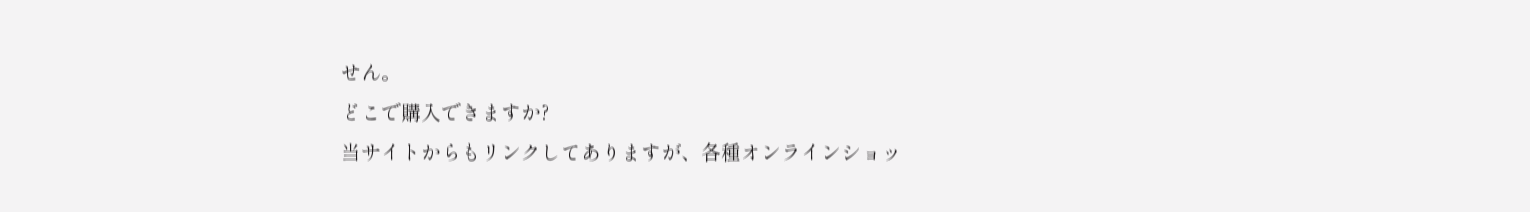せん。
どこで購入できますか?
当サイトからもリンクしてありますが、各種オンラインショッ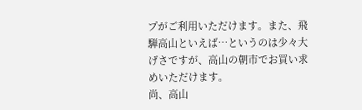プがご利用いただけます。また、飛騨高山といえば…というのは少々大げさですが、高山の朝市でお買い求めいただけます。
尚、高山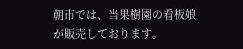朝市では、当果樹園の看板娘が販売しております。